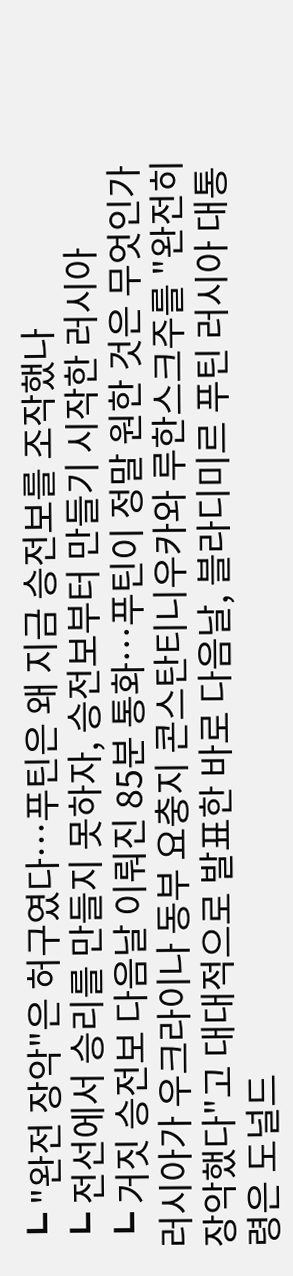┗ "완전 장악"은 허구였다…푸틴은 왜 지금 승전보를 조작했나
┗ 전선에서 승리를 만들지 못하자, 승전보부터 만들기 시작한 러시아
┗ 거짓 승전보 다음날 이뤄진 85분 통화…푸틴이 정말 원한 것은 무엇인가
러시아가 우크라이나 동부 요충지 콘스탄티니우카와 루한스크주를 "완전히 장악했다"고 대대적으로 발표한 바로 다음날, 블라디미르 푸틴 러시아 대통령은 도널드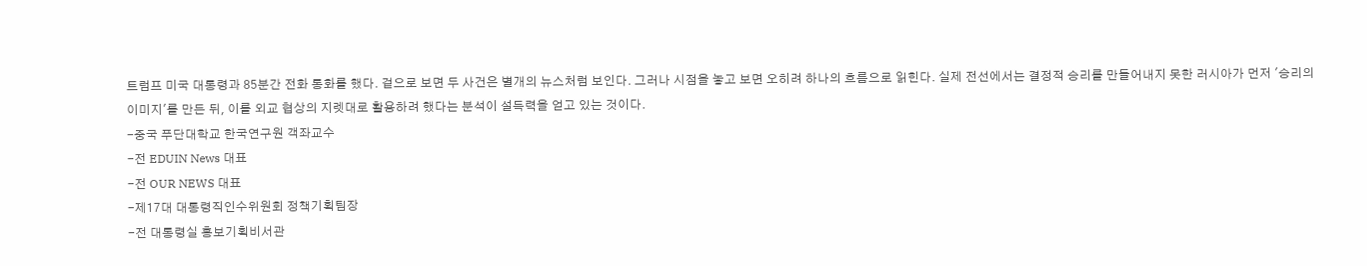트럼프 미국 대통령과 85분간 전화 통화를 했다. 겉으로 보면 두 사건은 별개의 뉴스처럼 보인다. 그러나 시점을 놓고 보면 오히려 하나의 흐름으로 읽힌다. 실제 전선에서는 결정적 승리를 만들어내지 못한 러시아가 먼저 '승리의 이미지'를 만든 뒤, 이를 외교 협상의 지렛대로 활용하려 했다는 분석이 설득력을 얻고 있는 것이다.
-중국 푸단대학교 한국연구원 객좌교수
-전 EDUIN News 대표
-전 OUR NEWS 대표
-제17대 대통령직인수위원회 정책기획팀장
-전 대통령실 홍보기획비서관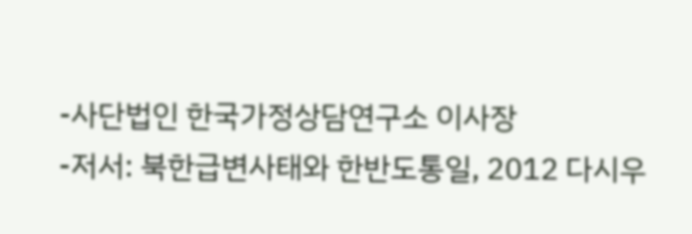-사단법인 한국가정상담연구소 이사장
-저서: 북한급변사태와 한반도통일, 2012 다시우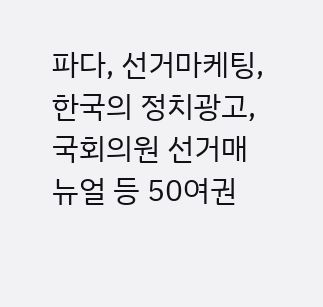파다, 선거마케팅, 한국의 정치광고, 국회의원 선거매뉴얼 등 50여권